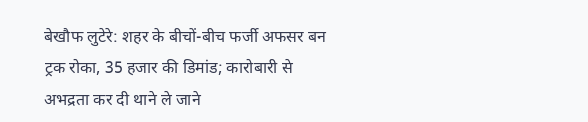बेखौफ लुटेरे: शहर के बीचों-बीच फर्जी अफसर बन ट्रक रोका, 35 हजार की डिमांड; कारोबारी से अभद्रता कर दी थाने ले जाने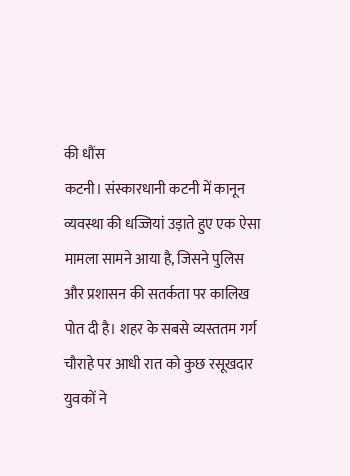की धौंस
कटनी। संस्कारधानी कटनी में कानून व्यवस्था की धज्जियां उड़ाते हुए एक ऐसा मामला सामने आया है, जिसने पुलिस और प्रशासन की सतर्कता पर कालिख पोत दी है। शहर के सबसे व्यस्ततम गर्ग चौराहे पर आधी रात को कुछ रसूखदार युवकों ने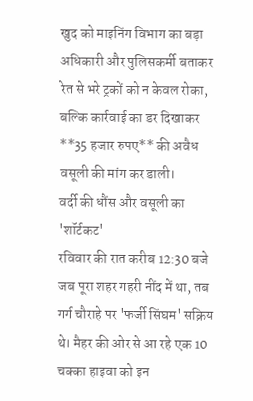खुद को माइनिंग विभाग का बड़ा अधिकारी और पुलिसकर्मी बताकर रेत से भरे ट्रकों को न केवल रोका, बल्कि कार्रवाई का डर दिखाकर **35 हजार रुपए** की अवैध वसूली की मांग कर डाली।
वर्दी की धौंस और वसूली का 'शॉर्टकट'
रविवार की रात करीब 12:30 बजे जब पूरा शहर गहरी नींद में था, तब गर्ग चौराहे पर 'फर्जी सिंघम' सक्रिय थे। मैहर की ओर से आ रहे एक 10 चक्का हाइवा को इन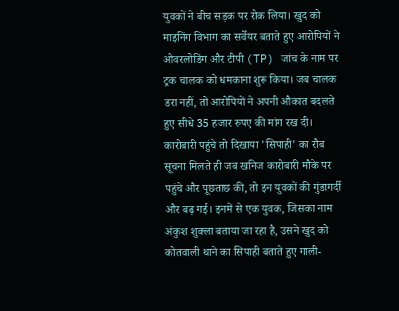युवकों ने बीच सड़क पर रोक लिया। खुद को माइनिंग विभाग का सर्वेयर बताते हुए आरोपियों ने ओवरलोडिंग और टीपी (TP) जांच के नाम पर ट्रक चालक को धमकाना शुरू किया। जब चालक डरा नहीं, तो आरोपियों ने अपनी औकात बदलते हुए सीधे 35 हजार रुपए की मांग रख दी।
कारोबारी पहुंचे तो दिखाया 'सिपाही' का रौब
सूचना मिलते ही जब खनिज कारोबारी मौके पर पहुंचे और पूछताछ की, तो इन युवकों की गुंडागर्दी और बढ़ गई। इनमें से एक युवक, जिसका नाम अंकुश शुक्ला बताया जा रहा है, उसने खुद को कोतवाली थाने का सिपाही बताते हुए गाली-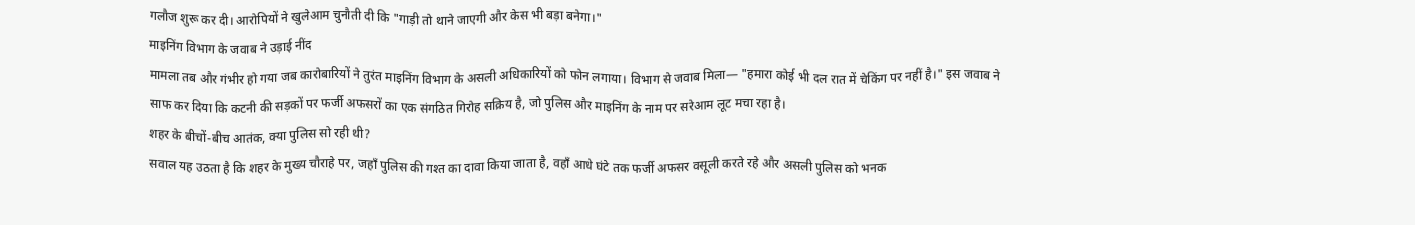गलौज शुरू कर दी। आरोपियों ने खुलेआम चुनौती दी कि "गाड़ी तो थाने जाएगी और केस भी बड़ा बनेगा।"
माइनिंग विभाग के जवाब ने उड़ाई नींद
मामला तब और गंभीर हो गया जब कारोबारियों ने तुरंत माइनिंग विभाग के असली अधिकारियों को फोन लगाया। विभाग से जवाब मिला— "हमारा कोई भी दल रात में चेकिंग पर नहीं है।" इस जवाब ने साफ कर दिया कि कटनी की सड़कों पर फर्जी अफसरों का एक संगठित गिरोह सक्रिय है, जो पुलिस और माइनिंग के नाम पर सरेआम लूट मचा रहा है।
शहर के बीचों-बीच आतंक, क्या पुलिस सो रही थी?
सवाल यह उठता है कि शहर के मुख्य चौराहे पर, जहाँ पुलिस की गश्त का दावा किया जाता है, वहाँ आधे घंटे तक फर्जी अफसर वसूली करते रहे और असली पुलिस को भनक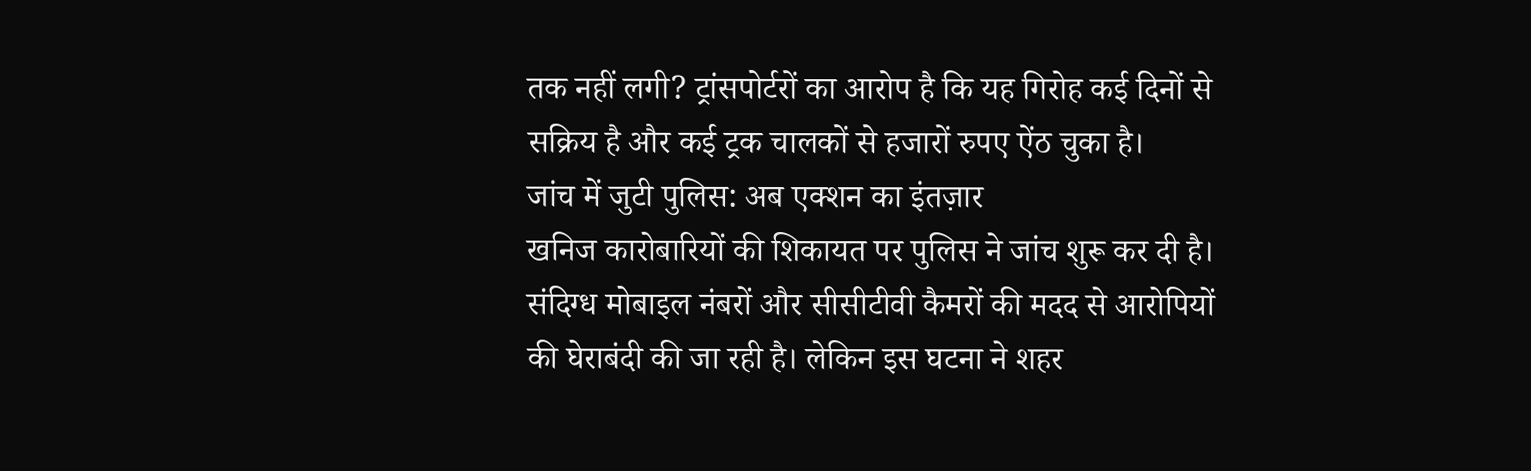तक नहीं लगी? ट्रांसपोर्टरों का आरोप है कि यह गिरोह कई दिनों से सक्रिय है और कई ट्रक चालकों से हजारों रुपए ऐंठ चुका है।
जांच में जुटी पुलिस: अब एक्शन का इंतज़ार
खनिज कारोबारियों की शिकायत पर पुलिस ने जांच शुरू कर दी है। संदिग्ध मोबाइल नंबरों और सीसीटीवी कैमरों की मदद से आरोपियों की घेराबंदी की जा रही है। लेकिन इस घटना ने शहर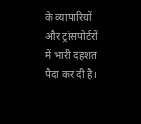के व्यापारियों और ट्रांसपोर्टरों में भारी दहशत पैदा कर दी है।